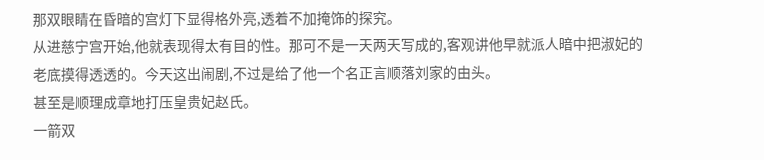那双眼睛在昏暗的宫灯下显得格外亮,透着不加掩饰的探究。
从进慈宁宫开始,他就表现得太有目的性。那可不是一天两天写成的,客观讲他早就派人暗中把淑妃的老底摸得透透的。今天这出闹剧,不过是给了他一个名正言顺落刘家的由头。
甚至是顺理成章地打压皇贵妃赵氏。
一箭双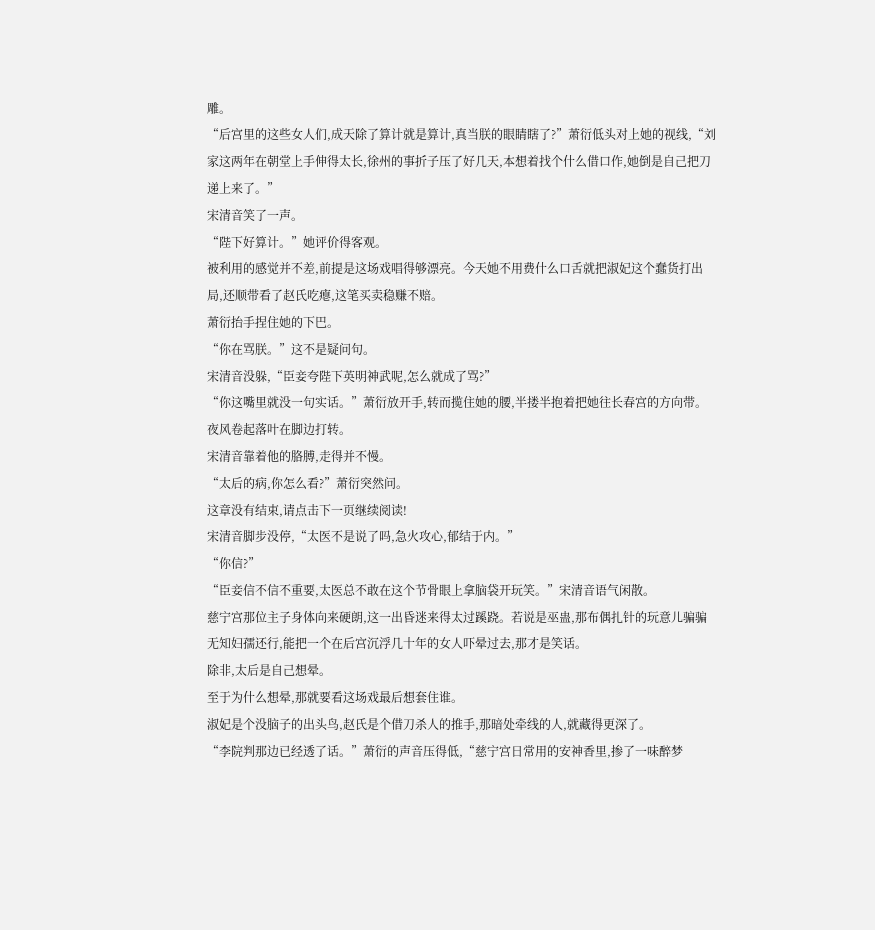雕。
“后宫里的这些女人们,成天除了算计就是算计,真当朕的眼睛瞎了?”萧衍低头对上她的视线,“刘家这两年在朝堂上手伸得太长,徐州的事折子压了好几天,本想着找个什么借口作,她倒是自己把刀递上来了。”
宋清音笑了一声。
“陛下好算计。”她评价得客观。
被利用的感觉并不差,前提是这场戏唱得够漂亮。今天她不用费什么口舌就把淑妃这个蠢货打出局,还顺带看了赵氏吃瘪,这笔买卖稳赚不赔。
萧衍抬手捏住她的下巴。
“你在骂朕。”这不是疑问句。
宋清音没躲,“臣妾夸陛下英明神武呢,怎么就成了骂?”
“你这嘴里就没一句实话。”萧衍放开手,转而揽住她的腰,半搂半抱着把她往长春宫的方向带。
夜风卷起落叶在脚边打转。
宋清音靠着他的胳膊,走得并不慢。
“太后的病,你怎么看?”萧衍突然问。
这章没有结束,请点击下一页继续阅读!
宋清音脚步没停,“太医不是说了吗,急火攻心,郁结于内。”
“你信?”
“臣妾信不信不重要,太医总不敢在这个节骨眼上拿脑袋开玩笑。”宋清音语气闲散。
慈宁宫那位主子身体向来硬朗,这一出昏迷来得太过蹊跷。若说是巫蛊,那布偶扎针的玩意儿骗骗无知妇孺还行,能把一个在后宫沉浮几十年的女人吓晕过去,那才是笑话。
除非,太后是自己想晕。
至于为什么想晕,那就要看这场戏最后想套住谁。
淑妃是个没脑子的出头鸟,赵氏是个借刀杀人的推手,那暗处牵线的人,就藏得更深了。
“李院判那边已经透了话。”萧衍的声音压得低,“慈宁宫日常用的安神香里,掺了一味醉梦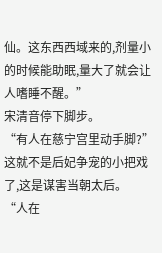仙。这东西西域来的,剂量小的时候能助眠,量大了就会让人嗜睡不醒。”
宋清音停下脚步。
“有人在慈宁宫里动手脚?”
这就不是后妃争宠的小把戏了,这是谋害当朝太后。
“人在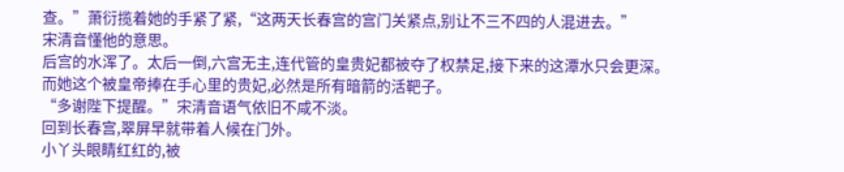查。”萧衍揽着她的手紧了紧,“这两天长春宫的宫门关紧点,别让不三不四的人混进去。”
宋清音懂他的意思。
后宫的水浑了。太后一倒,六宫无主,连代管的皇贵妃都被夺了权禁足,接下来的这潭水只会更深。
而她这个被皇帝捧在手心里的贵妃,必然是所有暗箭的活靶子。
“多谢陛下提醒。”宋清音语气依旧不咸不淡。
回到长春宫,翠屏早就带着人候在门外。
小丫头眼睛红红的,被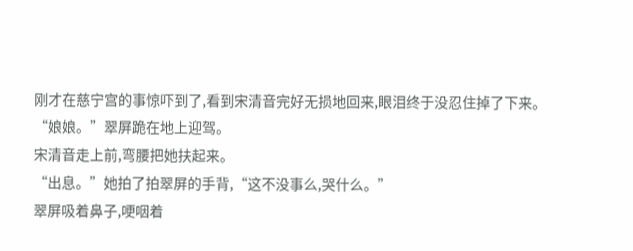刚才在慈宁宫的事惊吓到了,看到宋清音完好无损地回来,眼泪终于没忍住掉了下来。
“娘娘。”翠屏跪在地上迎驾。
宋清音走上前,弯腰把她扶起来。
“出息。”她拍了拍翠屏的手背,“这不没事么,哭什么。”
翠屏吸着鼻子,哽咽着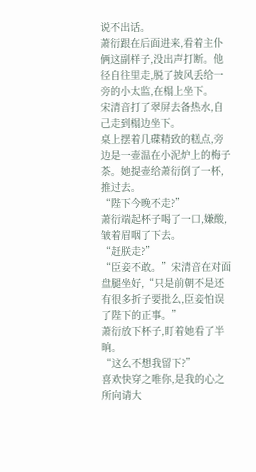说不出话。
萧衍跟在后面进来,看着主仆俩这副样子,没出声打断。他径自往里走,脱了披风丢给一旁的小太监,在榻上坐下。
宋清音打了翠屏去备热水,自己走到榻边坐下。
桌上摆着几碟精致的糕点,旁边是一壶温在小泥炉上的梅子茶。她提壶给萧衍倒了一杯,推过去。
“陛下今晚不走?”
萧衍端起杯子喝了一口,嫌酸,皱着眉咽了下去。
“赶朕走?”
“臣妾不敢。”宋清音在对面盘腿坐好,“只是前朝不是还有很多折子要批么,臣妾怕误了陛下的正事。”
萧衍放下杯子,盯着她看了半晌。
“这么不想我留下?”
喜欢快穿之唯你,是我的心之所向请大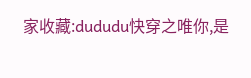家收藏:dududu快穿之唯你,是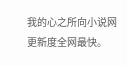我的心之所向小说网更新度全网最快。